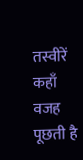तस्वीरें कहाँ वजह पूछती है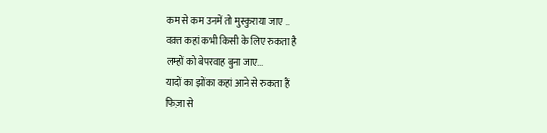कम से कम उनमें तो मुस्कुराया जाए ..
वक़्त कहां कभी किसी के लिए रुकता है
लम्हों को बेपरवाह बुना जाए...
यादों का झोंका कहां आने से रुकता हैं
फिज़ा से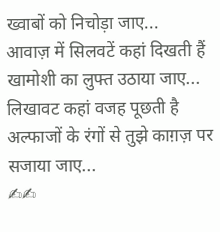ख्वाबों को निचोड़ा जाए...
आवाज़ में सिलवटें कहां दिखती हैं
खामोशी का लुफ्त उठाया जाए...
लिखावट कहां वजह पूछती है
अल्फाजों के रंगों से तुझे काग़ज़ पर सजाया जाए...
✍✍